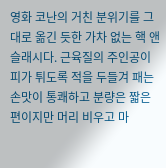영화 코난의 거친 분위기를 그대로 옮긴 듯한 가차 없는 핵 앤 슬래시다. 근육질의 주인공이 피가 튀도록 적을 두들겨 패는 손맛이 통쾌하고 분량은 짧은 편이지만 머리 비우고 마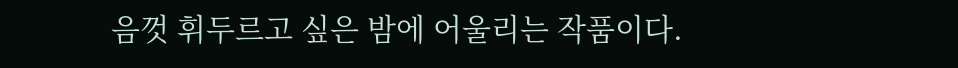음껏 휘두르고 싶은 밤에 어울리는 작품이다.